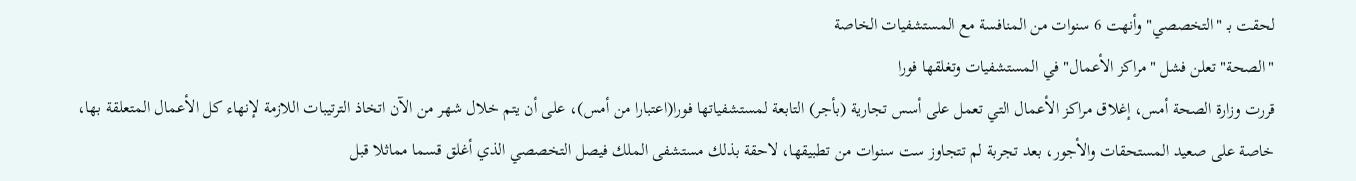لحقت بـ "التخصصي" وأنهت 6 سنوات من المنافسة مع المستشفيات الخاصة
"الصحة" تعلن فشل "مراكز الأعمال" في المستشفيات وتغلقها فورا
قررت وزارة الصحة أمس، إغلاق مراكز الأعمال التي تعمل على أسس تجارية (بأجر) التابعة لمستشفياتها فورا(اعتبارا من أمس)، على أن يتم خلال شهر من الآن اتخاذ الترتيبات اللازمة لإنهاء كل الأعمال المتعلقة بها، خاصة على صعيد المستحقات والأجور، بعد تجربة لم تتجاوز ست سنوات من تطبيقها، لاحقة بذلك مستشفى الملك فيصل التخصصي الذي أغلق قسما مماثلا قبل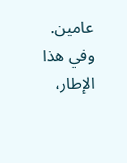عامين.
وفي هذا الإطار،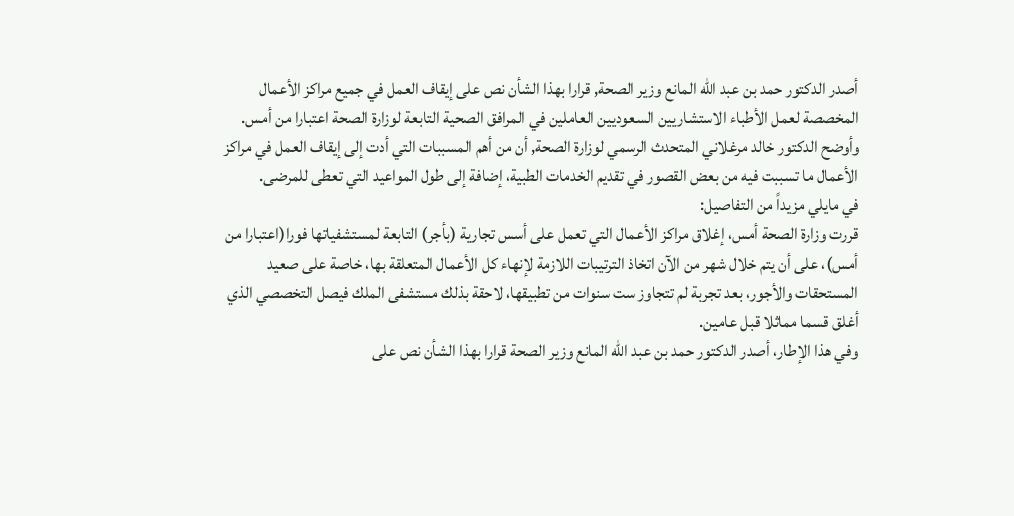أصدر الدكتور حمد بن عبد الله المانع وزير الصحة, قرارا بهذا الشأن نص على إيقاف العمل في جميع مراكز الأعمال المخصصة لعمل الأطباء الاستشاريين السعوديين العاملين في المرافق الصحية التابعة لوزارة الصحة اعتبارا من أمس.
وأوضح الدكتور خالد مرغلاني المتحدث الرسمي لوزارة الصحة, أن من أهم المسببات التي أدت إلى إيقاف العمل في مراكز الأعمال ما تسببت فيه من بعض القصور في تقديم الخدمات الطبية، إضافة إلى طول المواعيد التي تعطى للمرضى.
في مايلي مزيداً من التفاصيل:
قررت وزارة الصحة أمس، إغلاق مراكز الأعمال التي تعمل على أسس تجارية (بأجر) التابعة لمستشفياتها فورا(اعتبارا من أمس)، على أن يتم خلال شهر من الآن اتخاذ الترتيبات اللازمة لإنهاء كل الأعمال المتعلقة بها، خاصة على صعيد المستحقات والأجور، بعد تجربة لم تتجاوز ست سنوات من تطبيقها، لاحقة بذلك مستشفى الملك فيصل التخصصي الذي أغلق قسما مماثلا قبل عامين.
وفي هذا الإطار، أصدر الدكتور حمد بن عبد الله المانع وزير الصحة قرارا بهذا الشأن نص على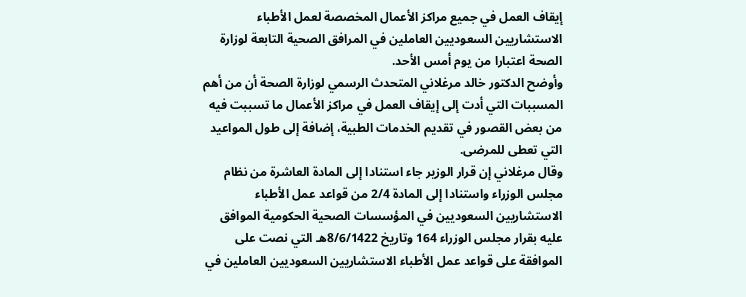إيقاف العمل في جميع مراكز الأعمال المخصصة لعمل الأطباء الاستشاريين السعوديين العاملين في المرافق الصحية التابعة لوزارة الصحة اعتبارا من يوم أمس الأحد.
وأوضح الدكتور خالد مرغلاني المتحدث الرسمي لوزارة الصحة أن من أهم المسببات التي أدت إلى إيقاف العمل في مراكز الأعمال ما تسببت فيه من بعض القصور في تقديم الخدمات الطبية، إضافة إلى طول المواعيد التي تعطى للمرضى.
وقال مرغلاني إن قرار الوزير جاء استنادا إلى المادة العاشرة من نظام مجلس الوزراء واستنادا إلى المادة 2/4 من قواعد عمل الأطباء الاستشاريين السعوديين في المؤسسات الصحية الحكومية الموافق عليه بقرار مجلس الوزراء 164 وتاريخ 8/6/1422هـ التي نصت على الموافقة على قواعد عمل الأطباء الاستشاريين السعوديين العاملين في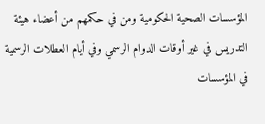المؤسسات الصحية الحكومية ومن في حكمهم من أعضاء هيئة التدريس في غير أوقات الدوام الرسمي وفي أيام العطلات الرسمية في المؤسسات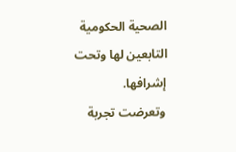الصحية الحكومية التابعين لها وتحت إشرافها.
وتعرضت تجربة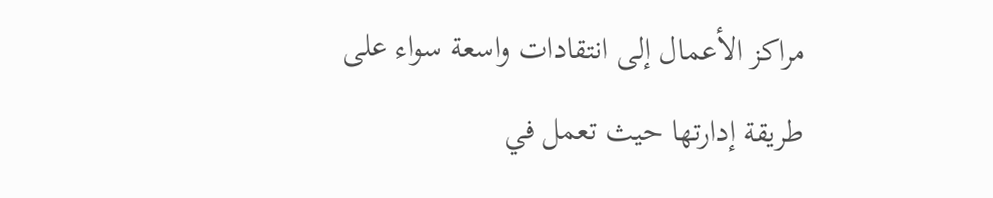مراكز الأعمال إلى انتقادات واسعة سواء على طريقة إدارتها حيث تعمل في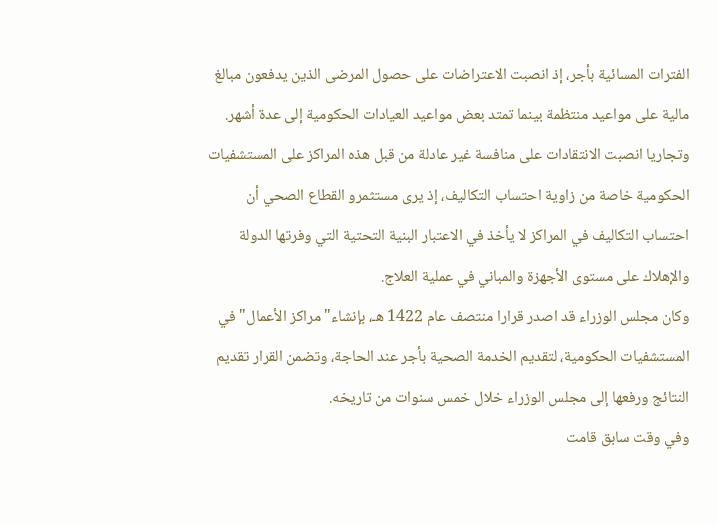الفترات المسائية بأجر، إذ انصبت الاعتراضات على حصول المرضى الذين يدفعون مبالغ مالية على مواعيد منتظمة بينما تمتد بعض مواعيد العيادات الحكومية إلى عدة أشهر. وتجاريا انصبت الانتقادات على منافسة غير عادلة من قبل هذه المراكز على المستشفيات الحكومية خاصة من زاوية احتساب التكاليف، إذ يرى مستثمرو القطاع الصحي أن احتساب التكاليف في المراكز لا يأخذ في الاعتبار البنية التحتية التي وفرتها الدولة والإهلاك على مستوى الأجهزة والمباني في عملية العلاج.
وكان مجلس الوزراء قد اصدر قرارا منتصف عام 1422 هـ، بإنشاء"مراكز الأعمال" في المستشفيات الحكومية، لتقديم الخدمة الصحية بأجر عند الحاجة، وتضمن القرار تقديم النتائج ورفعها إلى مجلس الوزراء خلال خمس سنوات من تاريخه.
وفي وقت سابق قامت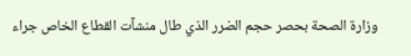وزارة الصحة بحصر حجم الضرر الذي طال منشآت القطاع الخاص جراء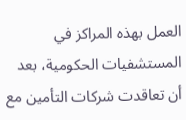العمل بهذه المراكز في المستشفيات الحكومية، بعد أن تعاقدت شركات التأمين مع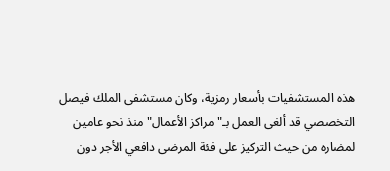هذه المستشفيات بأسعار رمزية، وكان مستشفى الملك فيصل التخصصي قد ألغى العمل بـ"مراكز الأعمال" منذ نحو عامين لمضاره من حيث التركيز على فئة المرضى دافعي الأجر دون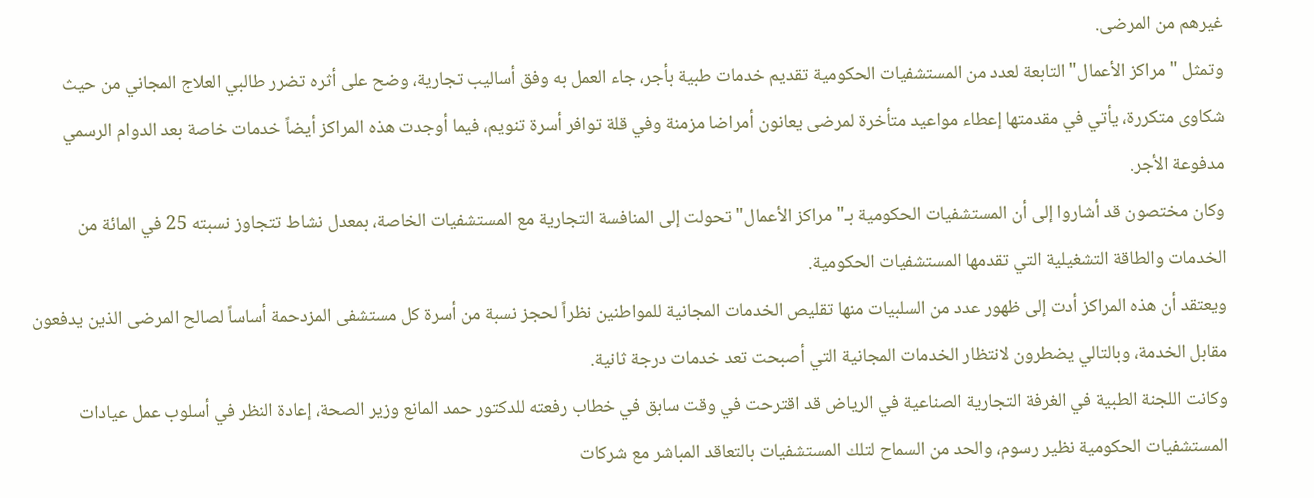غيرهم من المرضى.
وتمثل "مراكز الأعمال" التابعة لعدد من المستشفيات الحكومية تقديم خدمات طبية بأجر، جاء العمل به وفق أساليب تجارية، وضح على أثره تضرر طالبي العلاج المجاني من حيث شكاوى متكررة، يأتي في مقدمتها إعطاء مواعيد متأخرة لمرضى يعانون أمراضا مزمنة وفي قلة توافر أسرة تنويم، فيما أوجدت هذه المراكز أيضاً خدمات خاصة بعد الدوام الرسمي مدفوعة الأجر.
وكان مختصون قد أشاروا إلى أن المستشفيات الحكومية بـ" مراكز الأعمال" تحولت إلى المنافسة التجارية مع المستشفيات الخاصة، بمعدل نشاط تتجاوز نسبته 25 في المائة من الخدمات والطاقة التشغيلية التي تقدمها المستشفيات الحكومية.
ويعتقد أن هذه المراكز أدت إلى ظهور عدد من السلبيات منها تقليص الخدمات المجانية للمواطنين نظراً لحجز نسبة من أسرة كل مستشفى المزدحمة أساساً لصالح المرضى الذين يدفعون مقابل الخدمة، وبالتالي يضطرون لانتظار الخدمات المجانية التي أصبحت تعد خدمات درجة ثانية.
وكانت اللجنة الطبية في الغرفة التجارية الصناعية في الرياض قد اقترحت في وقت سابق في خطاب رفعته للدكتور حمد المانع وزير الصحة، إعادة النظر في أسلوب عمل عيادات المستشفيات الحكومية نظير رسوم، والحد من السماح لتلك المستشفيات بالتعاقد المباشر مع شركات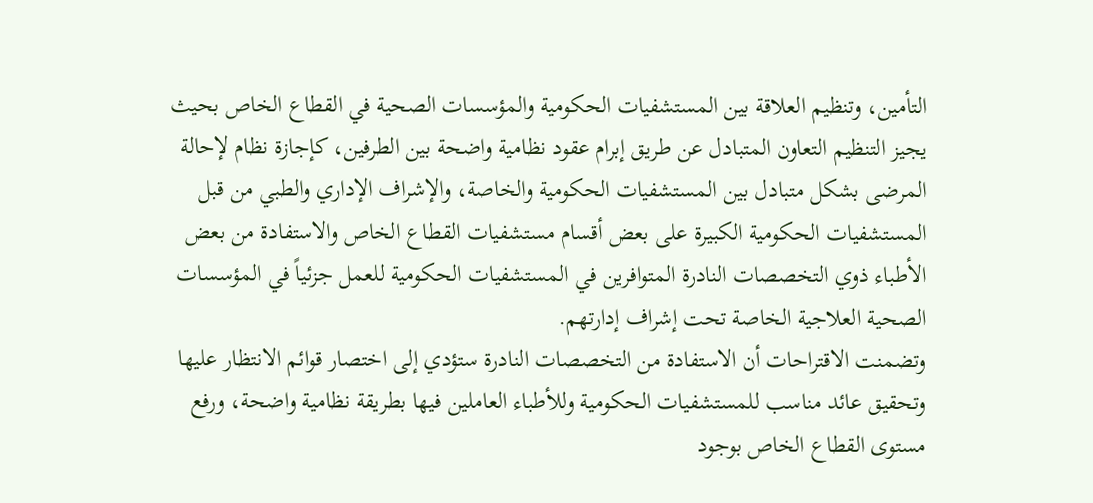التأمين، وتنظيم العلاقة بين المستشفيات الحكومية والمؤسسات الصحية في القطاع الخاص بحيث يجيز التنظيم التعاون المتبادل عن طريق إبرام عقود نظامية واضحة بين الطرفين، كإجازة نظام لإحالة المرضى بشكل متبادل بين المستشفيات الحكومية والخاصة، والإشراف الإداري والطبي من قبل المستشفيات الحكومية الكبيرة على بعض أقسام مستشفيات القطاع الخاص والاستفادة من بعض الأطباء ذوي التخصصات النادرة المتوافرين في المستشفيات الحكومية للعمل جزئياً في المؤسسات الصحية العلاجية الخاصة تحت إشراف إدارتهم.
وتضمنت الاقتراحات أن الاستفادة من التخصصات النادرة ستؤدي إلى اختصار قوائم الانتظار عليها وتحقيق عائد مناسب للمستشفيات الحكومية وللأطباء العاملين فيها بطريقة نظامية واضحة، ورفع مستوى القطاع الخاص بوجود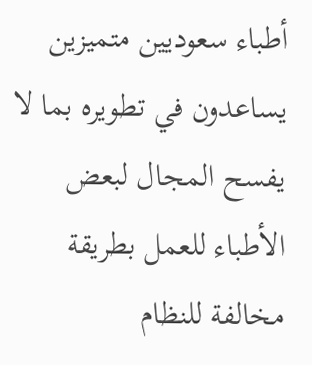أطباء سعوديين متميزين يساعدون في تطويره بما لا يفسح المجال لبعض الأطباء للعمل بطريقة مخالفة للنظام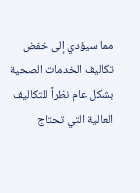مما سيؤدي إلى خفض تكاليف الخدمات الصحية بشكل عام نظراً للتكاليف العالية التي تحتاج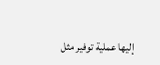إليها عملية توفير مثل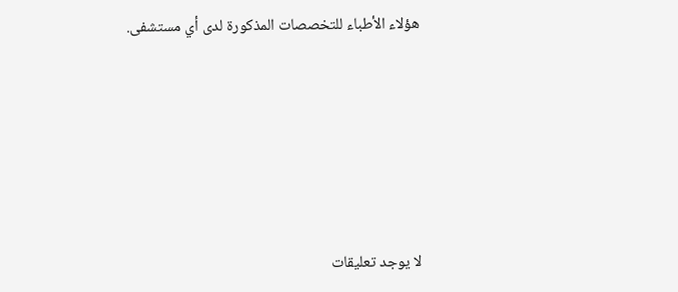هؤلاء الأطباء للتخصصات المذكورة لدى أي مستشفى.






لا يوجد تعليقات